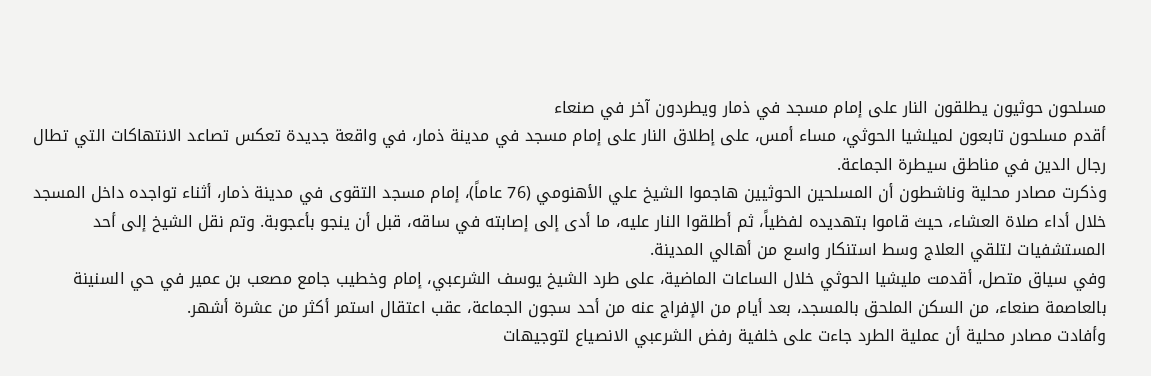مسلحون حوثيون يطلقون النار على إمام مسجد في ذمار ويطردون آخر في صنعاء
أقدم مسلحون تابعون لميلشيا الحوثي، مساء أمس، على إطلاق النار على إمام مسجد في مدينة ذمار، في واقعة جديدة تعكس تصاعد الانتهاكات التي تطال رجال الدين في مناطق سيطرة الجماعة.
وذكرت مصادر محلية وناشطون أن المسلحين الحوثيين هاجموا الشيخ علي الأهنومي (76 عاماً)، إمام مسجد التقوى في مدينة ذمار، أثناء تواجده داخل المسجد خلال أداء صلاة العشاء، حيث قاموا بتهديده لفظياً، ثم أطلقوا النار عليه، ما أدى إلى إصابته في ساقه، قبل أن ينجو بأعجوبة. وتم نقل الشيخ إلى أحد المستشفيات لتلقي العلاج وسط استنكار واسع من أهالي المدينة.
وفي سياق متصل، أقدمت مليشيا الحوثي خلال الساعات الماضية، على طرد الشيخ يوسف الشرعبي، إمام وخطيب جامع مصعب بن عمير في حي السنينة بالعاصمة صنعاء، من السكن الملحق بالمسجد، بعد أيام من الإفراج عنه من أحد سجون الجماعة، عقب اعتقال استمر أكثر من عشرة أشهر.
وأفادت مصادر محلية أن عملية الطرد جاءت على خلفية رفض الشرعبي الانصياع لتوجيهات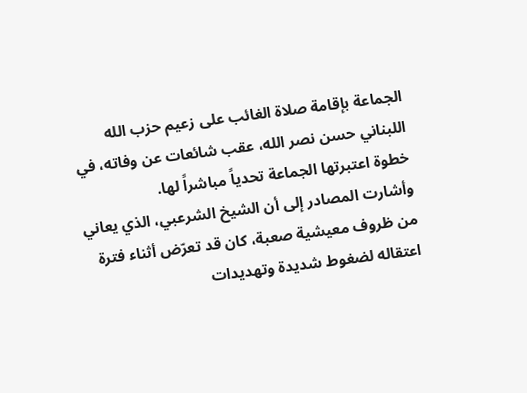الجماعة بإقامة صلاة الغائب على زعيم حزب الله اللبناني حسن نصر الله، عقب شائعات عن وفاته، في خطوة اعتبرتها الجماعة تحدياً مباشراً لها.
وأشارت المصادر إلى أن الشيخ الشرعبي، الذي يعاني من ظروف معيشية صعبة، كان قد تعرّض أثناء فترة اعتقاله لضغوط شديدة وتهديدات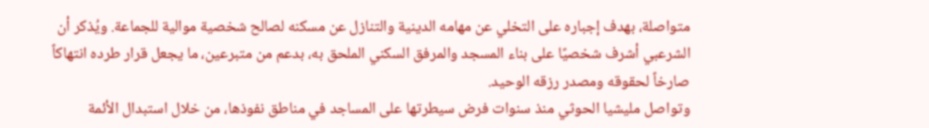متواصلة، بهدف إجباره على التخلي عن مهامه الدينية والتنازل عن مسكنه لصالح شخصية موالية للجماعة. ويُذكر أن الشرعبي أشرف شخصيًا على بناء المسجد والمرفق السكني الملحق به، بدعم من متبرعين، ما يجعل قرار طرده انتهاكاً صارخاً لحقوقه ومصدر رزقه الوحيد.
وتواصل مليشيا الحوثي منذ سنوات فرض سيطرتها على المساجد في مناطق نفوذها، من خلال استبدال الأئمة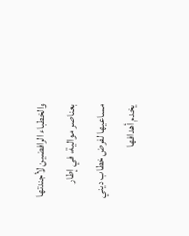والخطباء الرافضين لأجندتها بعناصر موالية، في إطار مساعيها لفرض خطاب ديني يخدم أهدافها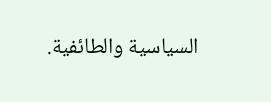السياسية والطائفية.